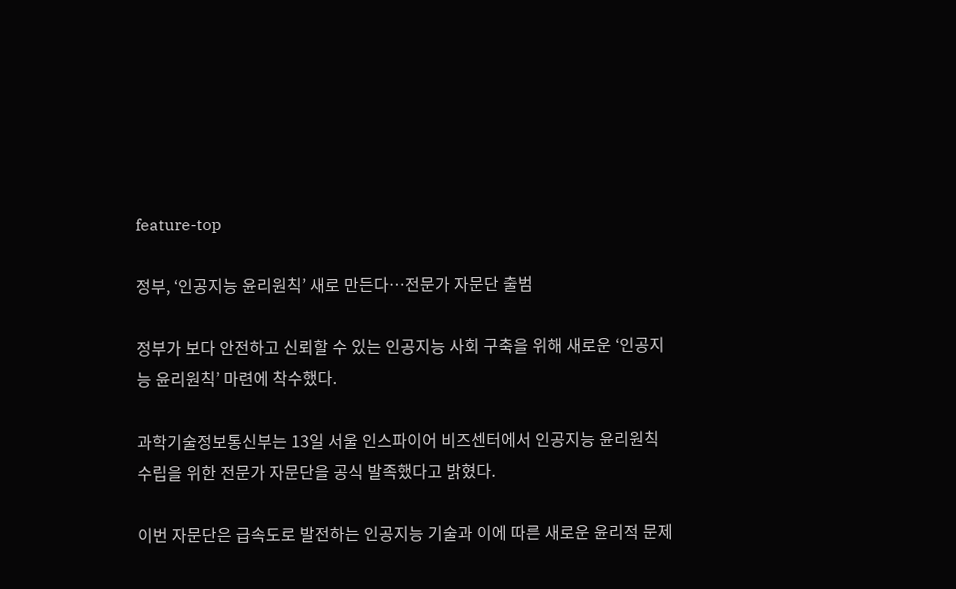feature-top

정부, ‘인공지능 윤리원칙’ 새로 만든다…전문가 자문단 출범

정부가 보다 안전하고 신뢰할 수 있는 인공지능 사회 구축을 위해 새로운 ‘인공지능 윤리원칙’ 마련에 착수했다.

과학기술정보통신부는 13일 서울 인스파이어 비즈센터에서 인공지능 윤리원칙 수립을 위한 전문가 자문단을 공식 발족했다고 밝혔다.

이번 자문단은 급속도로 발전하는 인공지능 기술과 이에 따른 새로운 윤리적 문제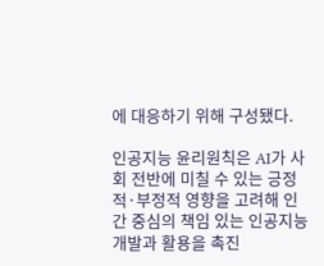에 대응하기 위해 구성됐다.

인공지능 윤리원칙은 AI가 사회 전반에 미칠 수 있는 긍정적·부정적 영향을 고려해 인간 중심의 책임 있는 인공지능 개발과 활용을 촉진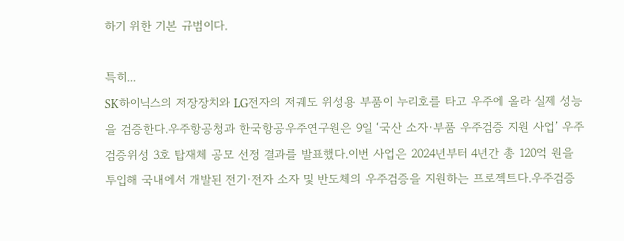하기 위한 기본 규범이다.

특히...
SK하이닉스의 저장장치와 LG전자의 저궤도 위성용 부품이 누리호를 타고 우주에 올라 실제 성능을 검증한다.우주항공청과 한국항공우주연구원은 9일 ‘국산 소자·부품 우주검증 지원 사업’ 우주검증위성 3호 탑재체 공모 선정 결과를 발표했다.이번 사업은 2024년부터 4년간 총 120억 원을 투입해 국내에서 개발된 전기·전자 소자 및 반도체의 우주검증을 지원하는 프로젝트다.우주검증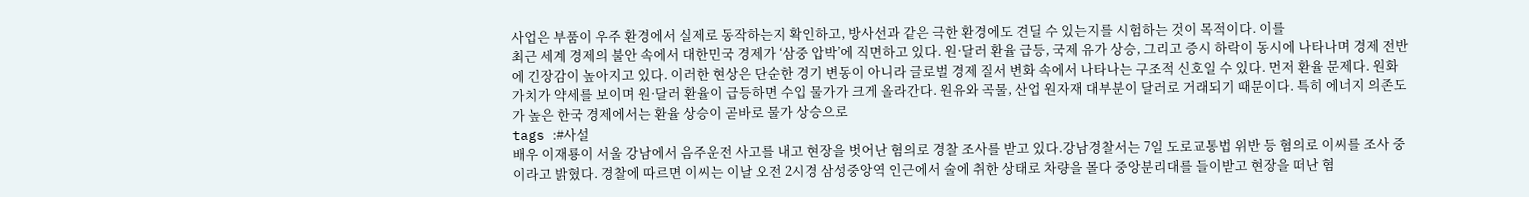사업은 부품이 우주 환경에서 실제로 동작하는지 확인하고, 방사선과 같은 극한 환경에도 견딜 수 있는지를 시험하는 것이 목적이다. 이를
최근 세계 경제의 불안 속에서 대한민국 경제가 ‘삼중 압박’에 직면하고 있다. 원·달러 환율 급등, 국제 유가 상승, 그리고 증시 하락이 동시에 나타나며 경제 전반에 긴장감이 높아지고 있다. 이러한 현상은 단순한 경기 변동이 아니라 글로벌 경제 질서 변화 속에서 나타나는 구조적 신호일 수 있다. 먼저 환율 문제다. 원화 가치가 약세를 보이며 원·달러 환율이 급등하면 수입 물가가 크게 올라간다. 원유와 곡물, 산업 원자재 대부분이 달러로 거래되기 때문이다. 특히 에너지 의존도가 높은 한국 경제에서는 환율 상승이 곧바로 물가 상승으로
tags :#사설
배우 이재룡이 서울 강남에서 음주운전 사고를 내고 현장을 벗어난 혐의로 경찰 조사를 받고 있다.강남경찰서는 7일 도로교통법 위반 등 혐의로 이씨를 조사 중이라고 밝혔다. 경찰에 따르면 이씨는 이날 오전 2시경 삼성중앙역 인근에서 술에 취한 상태로 차량을 몰다 중앙분리대를 들이받고 현장을 떠난 혐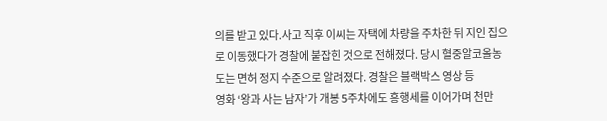의를 받고 있다.사고 직후 이씨는 자택에 차량을 주차한 뒤 지인 집으로 이동했다가 경찰에 붙잡힌 것으로 전해졌다. 당시 혈중알코올농도는 면허 정지 수준으로 알려졌다. 경찰은 블랙박스 영상 등
영화 ‘왕과 사는 남자’가 개봉 5주차에도 흥행세를 이어가며 천만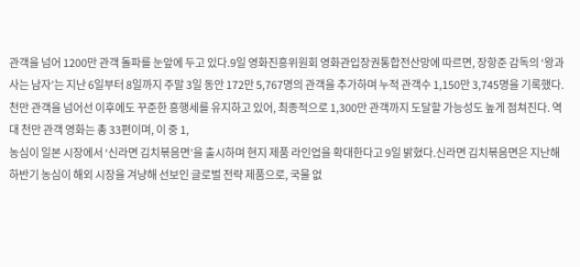관객을 넘어 1200만 관객 돌파를 눈앞에 두고 있다.9일 영화진흥위원회 영화관입장권통합전산망에 따르면, 장항준 감독의 ‘왕과 사는 남자’는 지난 6일부터 8일까지 주말 3일 동안 172만 5,767명의 관객을 추가하며 누적 관객수 1,150만 3,745명을 기록했다.천만 관객을 넘어선 이후에도 꾸준한 흥행세를 유지하고 있어, 최종적으로 1,300만 관객까지 도달할 가능성도 높게 점쳐진다. 역대 천만 관객 영화는 총 33편이며, 이 중 1,
농심이 일본 시장에서 ‘신라면 김치볶음면’을 출시하며 현지 제품 라인업을 확대한다고 9일 밝혔다.신라면 김치볶음면은 지난해 하반기 농심이 해외 시장을 겨냥해 선보인 글로벌 전략 제품으로, 국물 없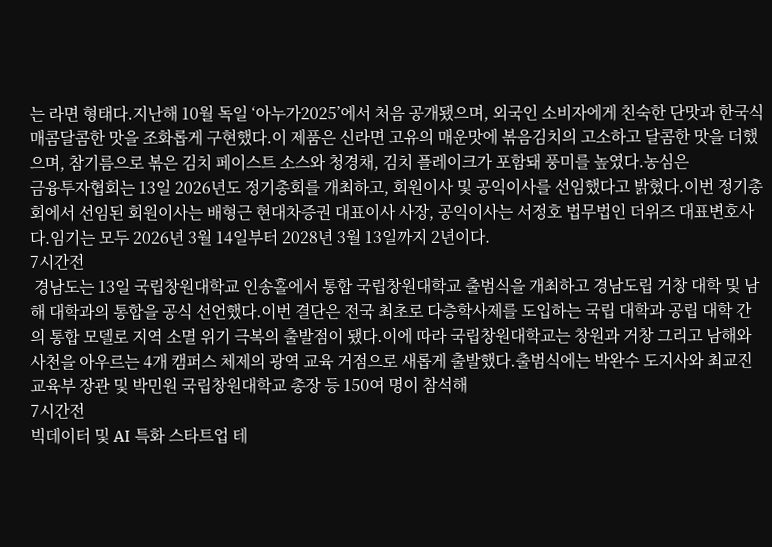는 라면 형태다.지난해 10월 독일 ‘아누가2025’에서 처음 공개됐으며, 외국인 소비자에게 친숙한 단맛과 한국식 매콤달콤한 맛을 조화롭게 구현했다.이 제품은 신라면 고유의 매운맛에 볶음김치의 고소하고 달콤한 맛을 더했으며, 참기름으로 볶은 김치 페이스트 소스와 청경채, 김치 플레이크가 포함돼 풍미를 높였다.농심은
금융투자협회는 13일 2026년도 정기총회를 개최하고, 회원이사 및 공익이사를 선임했다고 밝혔다.이번 정기총회에서 선임된 회원이사는 배형근 현대차증권 대표이사 사장, 공익이사는 서정호 법무법인 더위즈 대표변호사다.임기는 모두 2026년 3월 14일부터 2028년 3월 13일까지 2년이다.
7시간전
 경남도는 13일 국립창원대학교 인송홀에서 통합 국립창원대학교 출범식을 개최하고 경남도립 거창 대학 및 남해 대학과의 통합을 공식 선언했다.이번 결단은 전국 최초로 다층학사제를 도입하는 국립 대학과 공립 대학 간의 통합 모델로 지역 소멸 위기 극복의 출발점이 됐다.이에 따라 국립창원대학교는 창원과 거창 그리고 남해와 사천을 아우르는 4개 캠퍼스 체제의 광역 교육 거점으로 새롭게 출발했다.출범식에는 박완수 도지사와 최교진 교육부 장관 및 박민원 국립창원대학교 총장 등 150여 명이 참석해
7시간전
빅데이터 및 AI 특화 스타트업 테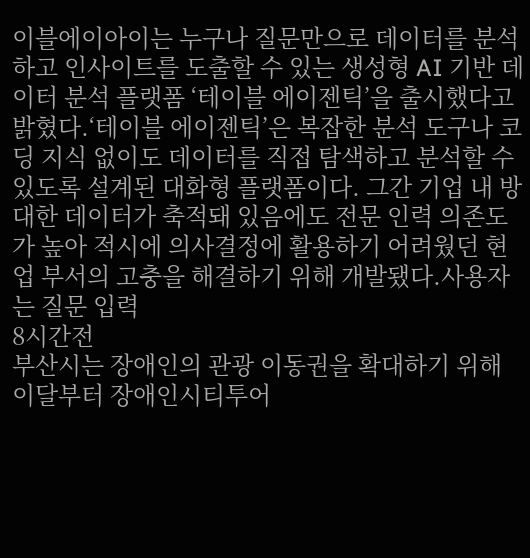이블에이아이는 누구나 질문만으로 데이터를 분석하고 인사이트를 도출할 수 있는 생성형 AI 기반 데이터 분석 플랫폼 ‘테이블 에이젠틱’을 출시했다고 밝혔다.‘테이블 에이젠틱’은 복잡한 분석 도구나 코딩 지식 없이도 데이터를 직접 탐색하고 분석할 수 있도록 설계된 대화형 플랫폼이다. 그간 기업 내 방대한 데이터가 축적돼 있음에도 전문 인력 의존도가 높아 적시에 의사결정에 활용하기 어려웠던 현업 부서의 고충을 해결하기 위해 개발됐다.사용자는 질문 입력
8시간전
부산시는 장애인의 관광 이동권을 확대하기 위해 이달부터 장애인시티투어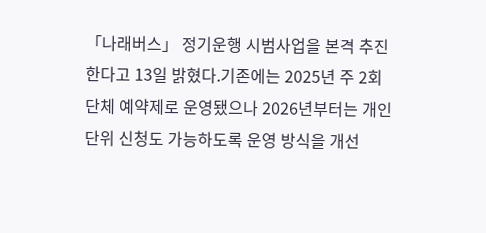「나래버스」 정기운행 시범사업을 본격 추진한다고 13일 밝혔다.기존에는 2025년 주 2회 단체 예약제로 운영됐으나 2026년부터는 개인 단위 신청도 가능하도록 운영 방식을 개선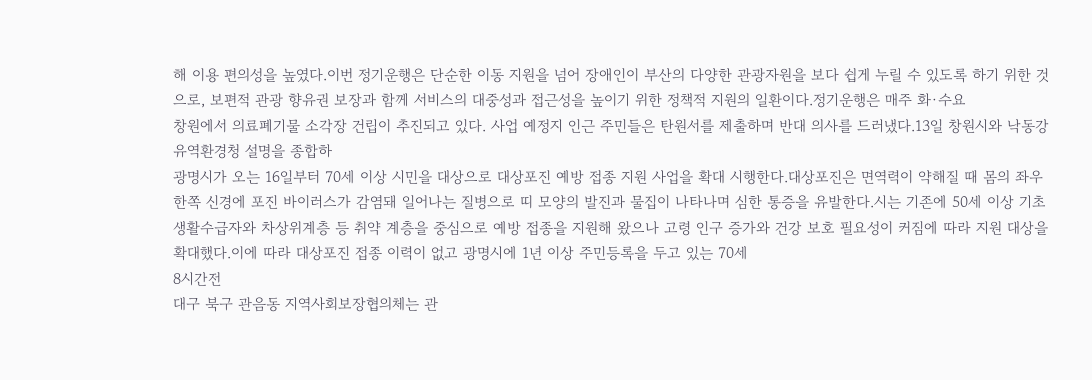해 이용 편의성을 높였다.이번 정기운행은 단순한 이동 지원을 넘어 장애인이 부산의 다양한 관광자원을 보다 쉽게 누릴 수 있도록 하기 위한 것으로, 보편적 관광 향유권 보장과 함께 서비스의 대중성과 접근성을 높이기 위한 정책적 지원의 일환이다.정기운행은 매주 화·수요
창원에서 의료폐기물 소각장 건립이 추진되고 있다. 사업 예정지 인근 주민들은 탄원서를 제출하며 반대 의사를 드러냈다.13일 창원시와 낙동강유역환경청 설명을 종합하
광명시가 오는 16일부터 70세 이상 시민을 대상으로 대상포진 예방 접종 지원 사업을 확대 시행한다.대상포진은 면역력이 약해질 때 몸의 좌우 한쪽 신경에 포진 바이러스가 감염돼 일어나는 질병으로 띠 모양의 발진과 물집이 나타나며 심한 통증을 유발한다.시는 기존에 50세 이상 기초생활수급자와 차상위계층 등 취약 계층을 중심으로 예방 접종을 지원해 왔으나 고령 인구 증가와 건강 보호 필요성이 커짐에 따라 지원 대상을 확대했다.이에 따라 대상포진 접종 이력이 없고 광명시에 1년 이상 주민등록을 두고 있는 70세
8시간전
대구 북구 관음동 지역사회보장협의체는 관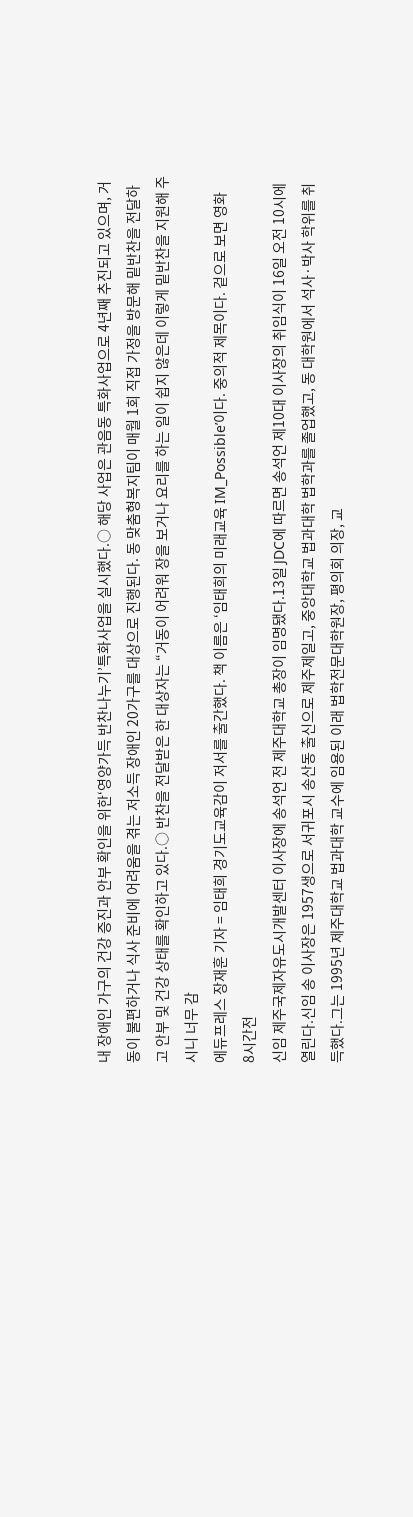내 장애인 가구의 건강 증진과 안부 확인을 위한‘영양가득 반찬나누기’특화사업을 실시했다.○ 해당 사업은 관음동 특화사업으로 4년째 추진되고 있으며, 거동이 불편하거나 식사 준비에 어려움을 겪는 저소득 장애인 20가구를 대상으로 진행된다. 동 맞춤형복지팀이 매월 1회 직접 가정을 방문해 밑반찬을 전달하고 안부 및 건강 상태를 확인하고 있다.○ 반찬을 전달받은 한 대상자는 “거동이 어려워 장을 보거나 요리를 하는 일이 쉽지 않은데 이렇게 밑반찬을 지원해 주시니 너무 감
에듀프레스 장재훈 기자 = 임태희 경기도교육감이 저서를 출간했다. 책 이름은 ‘임태희의 미래교육 IM_Possible’이다. 중의적 제목이다. 겉으로 보면 영화
8시간전
신임 제주국제자유도시개발센터 이사장에 송석언 전 제주대학교 총장이 임명됐다.13일 JDC에 따르면 송석언 제10대 이사장의 취임식이 16일 오전 10시에 열린다.신임 송 이사장은 1957생으로 서귀포시 송산동 출신으로 제주제일고, 중앙대학교 법과대학 법학과를 졸업했고, 동 대학원에서 석사·박사 학위를 취득했다.그는 1995년 제주대학교 법과대학 교수에 임용된 이래 법학전문대학원장, 평의회 의장, 교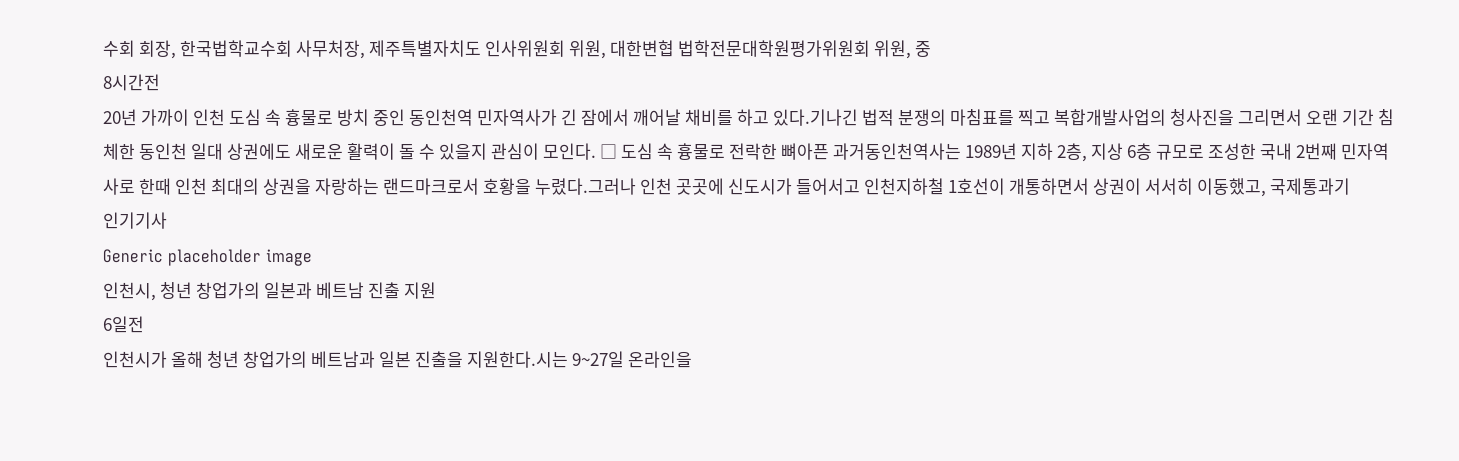수회 회장, 한국법학교수회 사무처장, 제주특별자치도 인사위원회 위원, 대한변협 법학전문대학원평가위원회 위원, 중
8시간전
20년 가까이 인천 도심 속 흉물로 방치 중인 동인천역 민자역사가 긴 잠에서 깨어날 채비를 하고 있다.기나긴 법적 분쟁의 마침표를 찍고 복합개발사업의 청사진을 그리면서 오랜 기간 침체한 동인천 일대 상권에도 새로운 활력이 돌 수 있을지 관심이 모인다. □ 도심 속 흉물로 전락한 뼈아픈 과거동인천역사는 1989년 지하 2층, 지상 6층 규모로 조성한 국내 2번째 민자역사로 한때 인천 최대의 상권을 자랑하는 랜드마크로서 호황을 누렸다.그러나 인천 곳곳에 신도시가 들어서고 인천지하철 1호선이 개통하면서 상권이 서서히 이동했고, 국제통과기
인기기사
Generic placeholder image
인천시, 청년 창업가의 일본과 베트남 진출 지원
6일전
인천시가 올해 청년 창업가의 베트남과 일본 진출을 지원한다.시는 9~27일 온라인을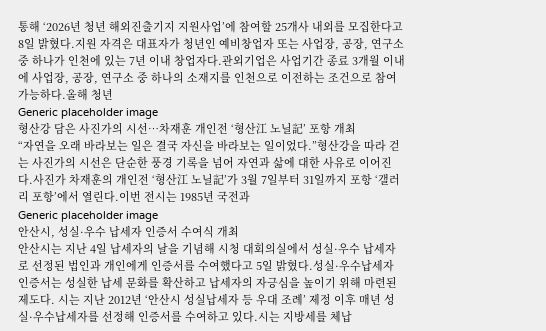통해 ‘2026년 청년 해외진출기지 지원사업’에 참여할 25개사 내외를 모집한다고 8일 밝혔다.지원 자격은 대표자가 청년인 예비창업자 또는 사업장, 공장, 연구소 중 하나가 인천에 있는 7년 이내 창업자다.관외기업은 사업기간 종료 3개월 이내에 사업장, 공장, 연구소 중 하나의 소재지를 인천으로 이전하는 조건으로 참여 가능하다.올해 청년
Generic placeholder image
형산강 담은 사진가의 시선…차재훈 개인전 ‘형산江 노닐記’ 포항 개최
“자연을 오래 바라보는 일은 결국 자신을 바라보는 일이었다.”형산강을 따라 걷는 사진가의 시선은 단순한 풍경 기록을 넘어 자연과 삶에 대한 사유로 이어진다.사진가 차재훈의 개인전 ‘형산江 노닐記’가 3월 7일부터 31일까지 포항 ‘갤러리 포항’에서 열린다.이번 전시는 1985년 국전과
Generic placeholder image
안산시, 성실·우수 납세자 인증서 수여식 개최
안산시는 지난 4일 납세자의 날을 기념해 시청 대회의실에서 성실·우수 납세자로 선정된 법인과 개인에게 인증서를 수여했다고 5일 밝혔다.성실·우수납세자 인증서는 성실한 납세 문화를 확산하고 납세자의 자긍심을 높이기 위해 마련된 제도다. 시는 지난 2012년 ‘안산시 성실납세자 등 우대 조례’ 제정 이후 매년 성실·우수납세자를 선정해 인증서를 수여하고 있다.시는 지방세를 체납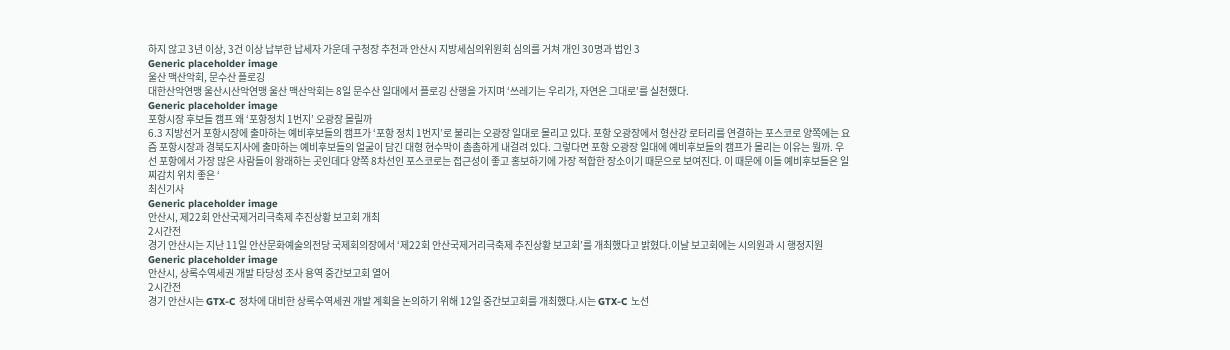하지 않고 3년 이상, 3건 이상 납부한 납세자 가운데 구청장 추천과 안산시 지방세심의위원회 심의를 거쳐 개인 30명과 법인 3
Generic placeholder image
울산 맥산악회, 문수산 플로깅
대한산악연맹 울산시산악연맹 울산 맥산악회는 8일 문수산 일대에서 플로깅 산행을 가지며 ‘쓰레기는 우리가, 자연은 그대로’를 실천했다.
Generic placeholder image
포항시장 후보들 캠프 왜 ‘포항정치 1번지’ 오광장 몰릴까
6.3 지방선거 포항시장에 출마하는 예비후보들의 캠프가 ‘포항 정치 1번지’로 불리는 오광장 일대로 몰리고 있다. 포항 오광장에서 형산강 로터리를 연결하는 포스코로 양쪽에는 요즘 포항시장과 경북도지사에 출마하는 예비후보들의 얼굴이 담긴 대형 현수막이 촘촘하게 내걸려 있다. 그렇다면 포항 오광장 일대에 예비후보들의 캠프가 몰리는 이유는 뭘까. 우선 포항에서 가장 많은 사람들이 왕래하는 곳인데다 양쪽 8차선인 포스코로는 접근성이 좋고 홍보하기에 가장 적합한 장소이기 때문으로 보여진다. 이 때문에 이들 예비후보들은 일찌감치 위치 좋은 ‘
최신기사
Generic placeholder image
안산시, 제22회 안산국제거리극축제 추진상황 보고회 개최
2시간전
경기 안산시는 지난 11일 안산문화예술의전당 국제회의장에서 ‘제22회 안산국제거리극축제 추진상황 보고회’를 개최했다고 밝혔다.이날 보고회에는 시의원과 시 행정지원
Generic placeholder image
안산시, 상록수역세권 개발 타당성 조사 용역 중간보고회 열어
2시간전
경기 안산시는 GTX-C 정차에 대비한 상록수역세권 개발 계획을 논의하기 위해 12일 중간보고회를 개최했다.시는 GTX-C 노선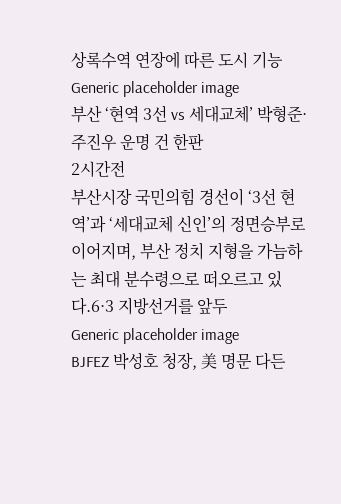상록수역 연장에 따른 도시 기능
Generic placeholder image
부산 ‘현역 3선 vs 세대교체’ 박형준·주진우 운명 건 한판
2시간전
부산시장 국민의힘 경선이 ‘3선 현역’과 ‘세대교체 신인’의 정면승부로 이어지며, 부산 정치 지형을 가늠하는 최대 분수령으로 떠오르고 있다.6·3 지방선거를 앞두
Generic placeholder image
BJFEZ 박성호 청장, 美 명문 다든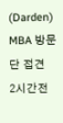(Darden) MBA 방문단 접견
2시간전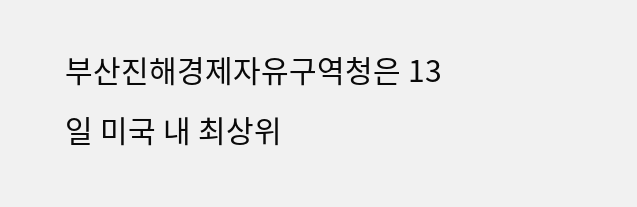부산진해경제자유구역청은 13일 미국 내 최상위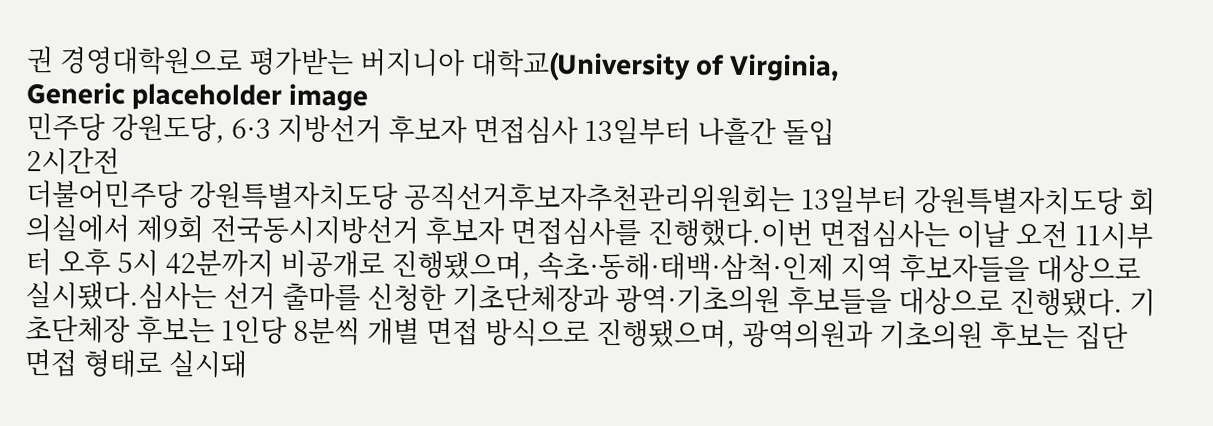권 경영대학원으로 평가받는 버지니아 대학교(University of Virginia,
Generic placeholder image
민주당 강원도당, 6·3 지방선거 후보자 면접심사 13일부터 나흘간 돌입
2시간전
더불어민주당 강원특별자치도당 공직선거후보자추천관리위원회는 13일부터 강원특별자치도당 회의실에서 제9회 전국동시지방선거 후보자 면접심사를 진행했다.이번 면접심사는 이날 오전 11시부터 오후 5시 42분까지 비공개로 진행됐으며, 속초·동해·태백·삼척·인제 지역 후보자들을 대상으로 실시됐다.심사는 선거 출마를 신청한 기초단체장과 광역·기초의원 후보들을 대상으로 진행됐다. 기초단체장 후보는 1인당 8분씩 개별 면접 방식으로 진행됐으며, 광역의원과 기초의원 후보는 집단 면접 형태로 실시돼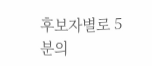후보자별로 5분의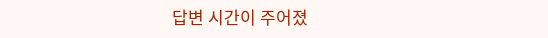답변 시간이 주어졌